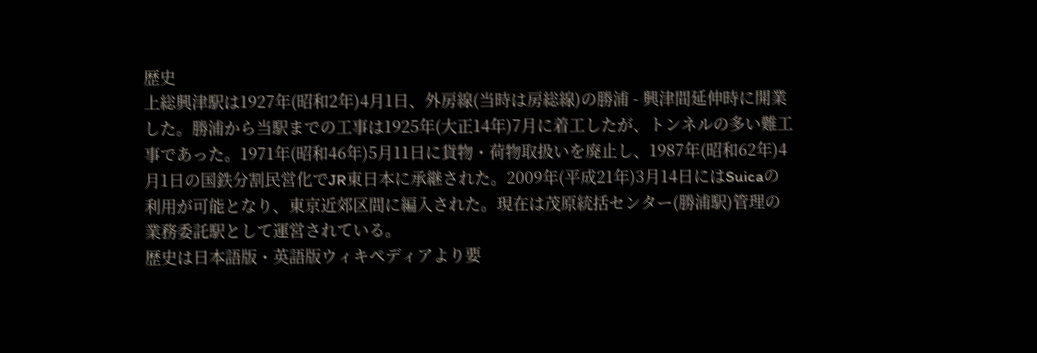歴史
上総興津駅は1927年(昭和2年)4月1日、外房線(当時は房総線)の勝浦 - 興津間延伸時に開業した。勝浦から当駅までの工事は1925年(大正14年)7月に着工したが、トンネルの多い難工事であった。1971年(昭和46年)5月11日に貨物・荷物取扱いを廃止し、1987年(昭和62年)4月1日の国鉄分割民営化でJR東日本に承継された。2009年(平成21年)3月14日にはSuicaの利用が可能となり、東京近郊区間に編入された。現在は茂原統括センター(勝浦駅)管理の業務委託駅として運営されている。
歴史は日本語版・英語版ウィキペディアより要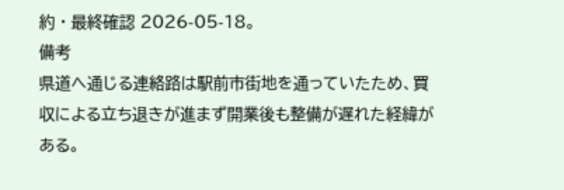約 · 最終確認 2026-05-18。
備考
県道へ通じる連絡路は駅前市街地を通っていたため、買収による立ち退きが進まず開業後も整備が遅れた経緯がある。